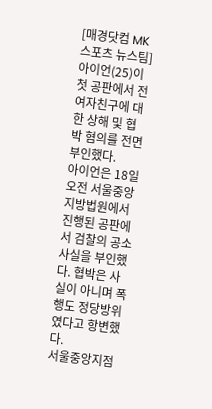[매경닷컴 MK스포츠 뉴스팀] 아이언(25)이 첫 공판에서 전 여자친구에 대한 상해 및 협박 혐의를 전면 부인했다.
아이언은 18일 오전 서울중앙지방법원에서 진행된 공판에서 검찰의 공소 사실을 부인했다. 협박은 사실이 아니며 폭행도 정당방위였다고 항변했다.
서울중앙지점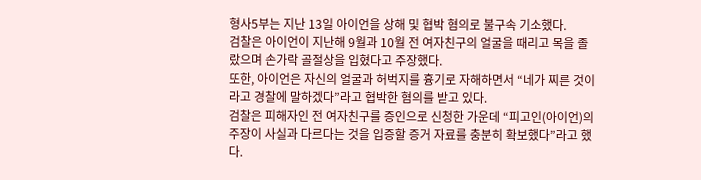형사5부는 지난 13일 아이언을 상해 및 협박 혐의로 불구속 기소했다.
검찰은 아이언이 지난해 9월과 10월 전 여자친구의 얼굴을 때리고 목을 졸랐으며 손가락 골절상을 입혔다고 주장했다.
또한, 아이언은 자신의 얼굴과 허벅지를 흉기로 자해하면서 “네가 찌른 것이라고 경찰에 말하겠다”라고 협박한 혐의를 받고 있다.
검찰은 피해자인 전 여자친구를 증인으로 신청한 가운데 “피고인(아이언)의 주장이 사실과 다르다는 것을 입증할 증거 자료를 충분히 확보했다”라고 했다.